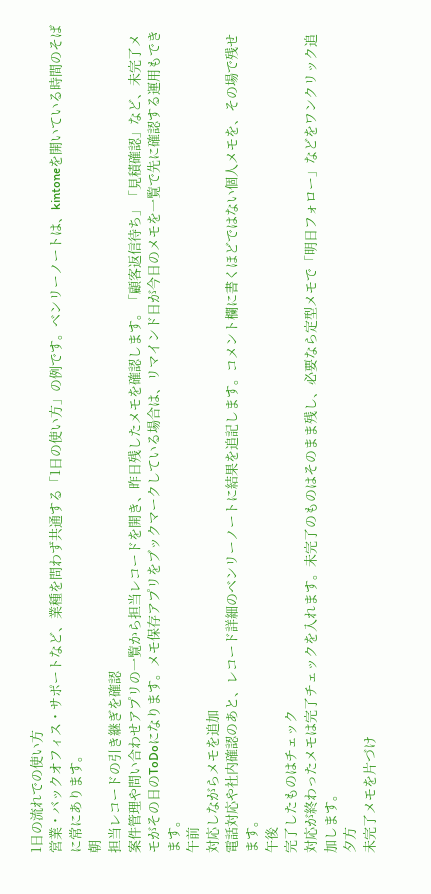1日の流れでの使い方
営業・バックオフィス・サポートなど、業種を問わず共通する「1日の使い方」の例です。ベンリーノートは、kintoneを開いている時間のそばに常にあります。
朝
担当レコードの引き継ぎを確認
案件管理や問い合わせアプリの一覧から担当レコードを開き、昨日残したメモを確認します。「顧客返信待ち」「見積確認」など、未完了メモがその日のToDoになります。メモ保存アプリをブックマークしている場合は、リマインド日が今日のメモを一覧で先に確認する運用もできます。
午前
対応しながらメモを追加
電話対応や社内確認のあと、レコード詳細のベンリーノートに結果を追記します。コメント欄に書くほどではない個人メモを、その場で残せます。
午後
完了したものはチェック
対応が終わったメモは完了チェックを入れます。未完了のものはそのまま残し、必要なら定型メモで「明日フォロー」などをワンクリック追加します。
夕方
未完了メモを片づけ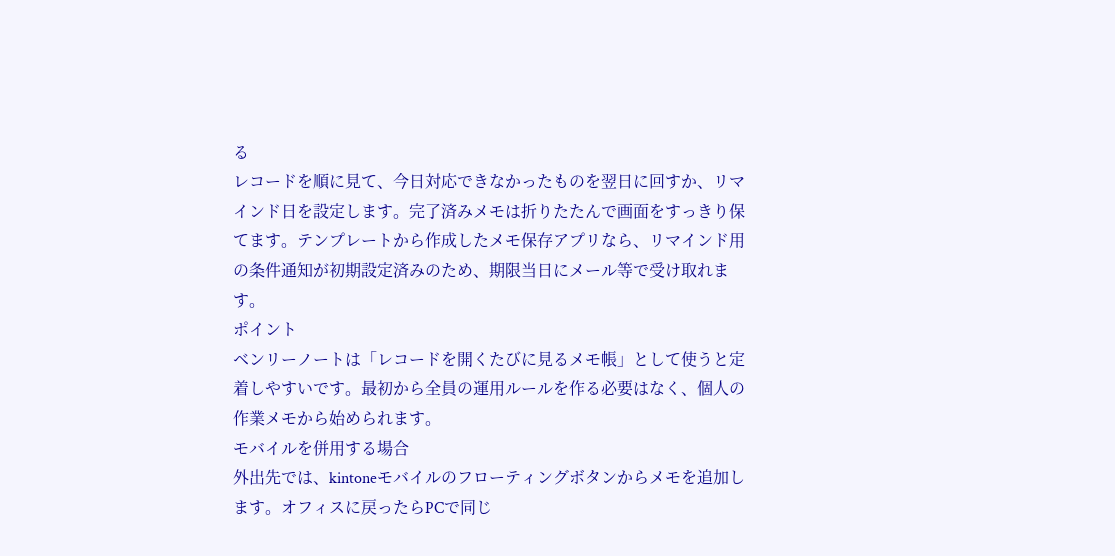る
レコードを順に見て、今日対応できなかったものを翌日に回すか、リマインド日を設定します。完了済みメモは折りたたんで画面をすっきり保てます。テンプレートから作成したメモ保存アプリなら、リマインド用の条件通知が初期設定済みのため、期限当日にメール等で受け取れます。
ポイント
ベンリーノートは「レコードを開くたびに見るメモ帳」として使うと定着しやすいです。最初から全員の運用ルールを作る必要はなく、個人の作業メモから始められます。
モバイルを併用する場合
外出先では、kintoneモバイルのフローティングボタンからメモを追加します。オフィスに戻ったらPCで同じ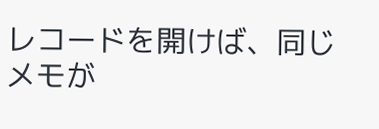レコードを開けば、同じメモが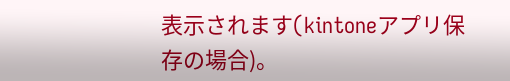表示されます(kintoneアプリ保存の場合)。